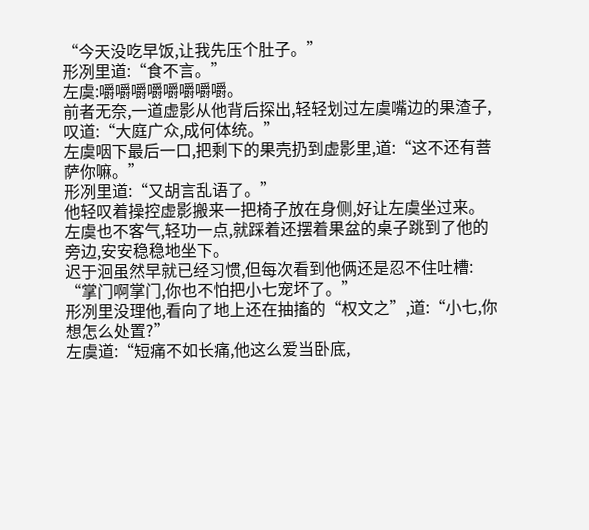“今天没吃早饭,让我先压个肚子。”
形冽里道:“食不言。”
左虞:嚼嚼嚼嚼嚼嚼嚼嚼。
前者无奈,一道虚影从他背后探出,轻轻划过左虞嘴边的果渣子,叹道:“大庭广众,成何体统。”
左虞咽下最后一口,把剩下的果壳扔到虚影里,道:“这不还有菩萨你嘛。”
形冽里道:“又胡言乱语了。”
他轻叹着操控虚影搬来一把椅子放在身侧,好让左虞坐过来。
左虞也不客气,轻功一点,就踩着还摆着果盆的桌子跳到了他的旁边,安安稳稳地坐下。
迟于洄虽然早就已经习惯,但每次看到他俩还是忍不住吐槽:
“掌门啊掌门,你也不怕把小七宠坏了。”
形冽里没理他,看向了地上还在抽搐的“权文之”,道:“小七,你想怎么处置?”
左虞道:“短痛不如长痛,他这么爱当卧底,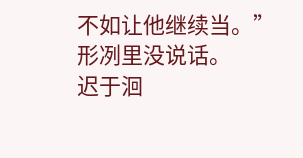不如让他继续当。”
形冽里没说话。
迟于洄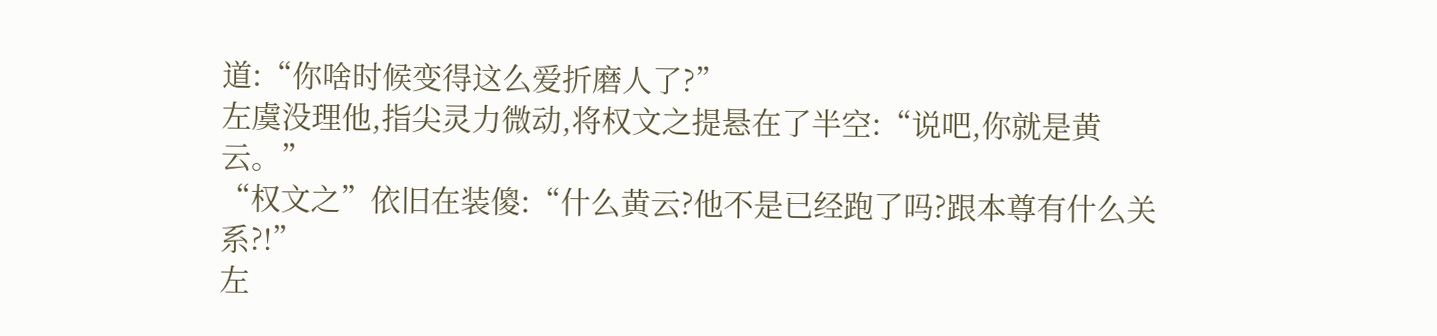道:“你啥时候变得这么爱折磨人了?”
左虞没理他,指尖灵力微动,将权文之提悬在了半空:“说吧,你就是黄云。”
“权文之”依旧在装傻:“什么黄云?他不是已经跑了吗?跟本尊有什么关系?!”
左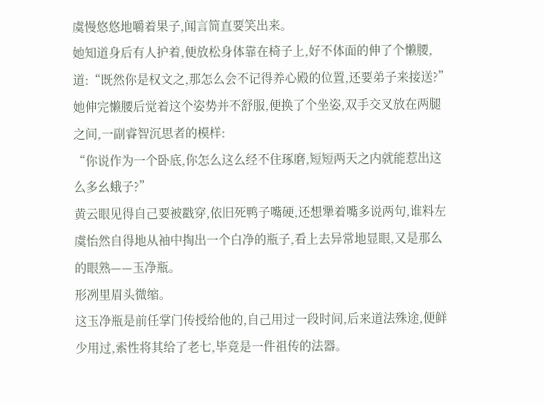虞慢悠悠地嚼着果子,闻言简直要笑出来。
她知道身后有人护着,便放松身体靠在椅子上,好不体面的伸了个懒腰,道:“既然你是权文之,那怎么会不记得养心殿的位置,还要弟子来接送?”
她伸完懒腰后觉着这个姿势并不舒服,便换了个坐姿,双手交叉放在两腿之间,一副睿智沉思者的模样:
“你说作为一个卧底,你怎么这么经不住琢磨,短短两天之内就能惹出这么多幺蛾子?”
黄云眼见得自己要被戳穿,依旧死鸭子嘴硬,还想犟着嘴多说两句,谁料左虞怡然自得地从袖中掏出一个白净的瓶子,看上去异常地显眼,又是那么的眼熟——玉净瓶。
形冽里眉头微缩。
这玉净瓶是前任掌门传授给他的,自己用过一段时间,后来道法殊途,便鲜少用过,索性将其给了老七,毕竟是一件祖传的法器。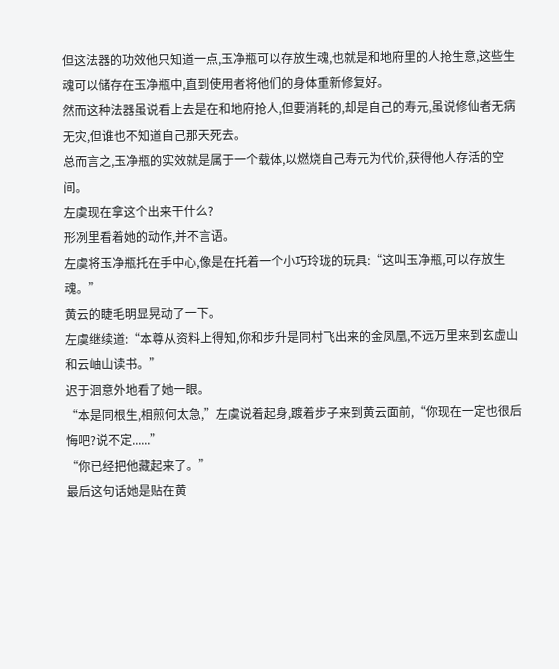但这法器的功效他只知道一点,玉净瓶可以存放生魂,也就是和地府里的人抢生意,这些生魂可以储存在玉净瓶中,直到使用者将他们的身体重新修复好。
然而这种法器虽说看上去是在和地府抢人,但要消耗的,却是自己的寿元,虽说修仙者无病无灾,但谁也不知道自己那天死去。
总而言之,玉净瓶的实效就是属于一个载体,以燃烧自己寿元为代价,获得他人存活的空间。
左虞现在拿这个出来干什么?
形冽里看着她的动作,并不言语。
左虞将玉净瓶托在手中心,像是在托着一个小巧玲珑的玩具:“这叫玉净瓶,可以存放生魂。”
黄云的睫毛明显晃动了一下。
左虞继续道:“本尊从资料上得知,你和步升是同村飞出来的金凤凰,不远万里来到玄虚山和云岫山读书。”
迟于洄意外地看了她一眼。
“本是同根生,相煎何太急,”左虞说着起身,踱着步子来到黄云面前,“你现在一定也很后悔吧?说不定......”
“你已经把他藏起来了。”
最后这句话她是贴在黄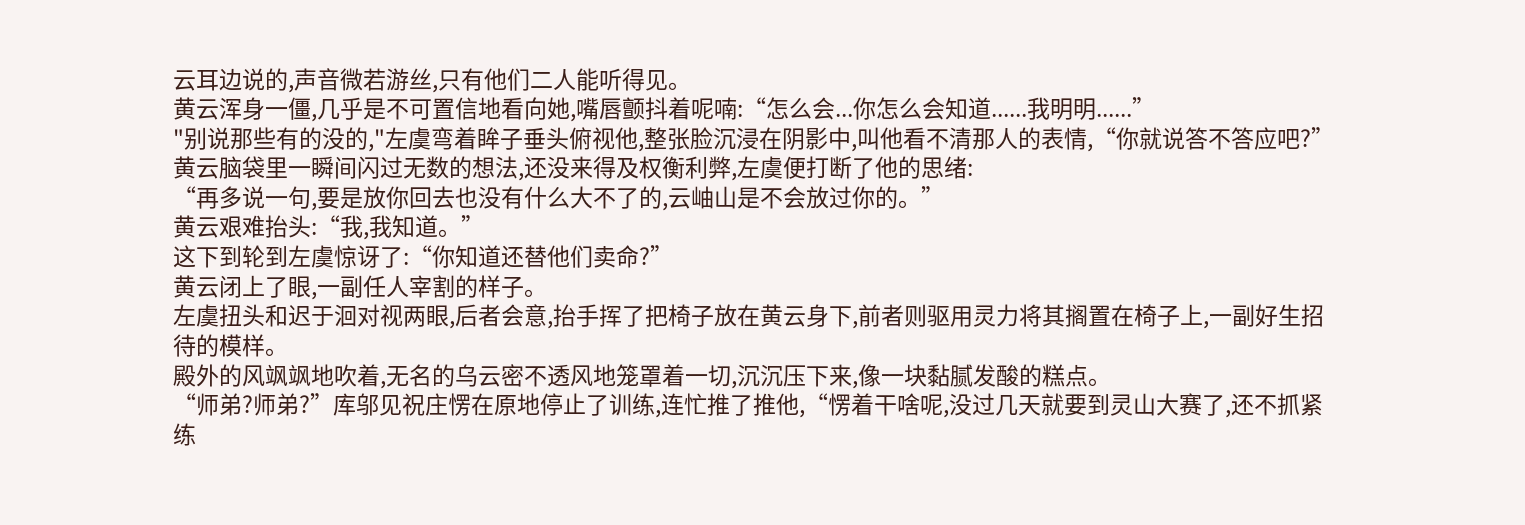云耳边说的,声音微若游丝,只有他们二人能听得见。
黄云浑身一僵,几乎是不可置信地看向她,嘴唇颤抖着呢喃:“怎么会...你怎么会知道......我明明......”
"别说那些有的没的,"左虞弯着眸子垂头俯视他,整张脸沉浸在阴影中,叫他看不清那人的表情,“你就说答不答应吧?”
黄云脑袋里一瞬间闪过无数的想法,还没来得及权衡利弊,左虞便打断了他的思绪:
“再多说一句,要是放你回去也没有什么大不了的,云岫山是不会放过你的。”
黄云艰难抬头:“我,我知道。”
这下到轮到左虞惊讶了:“你知道还替他们卖命?”
黄云闭上了眼,一副任人宰割的样子。
左虞扭头和迟于洄对视两眼,后者会意,抬手挥了把椅子放在黄云身下,前者则驱用灵力将其搁置在椅子上,一副好生招待的模样。
殿外的风飒飒地吹着,无名的乌云密不透风地笼罩着一切,沉沉压下来,像一块黏腻发酸的糕点。
“师弟?师弟?”库邬见祝庄愣在原地停止了训练,连忙推了推他,“愣着干啥呢,没过几天就要到灵山大赛了,还不抓紧练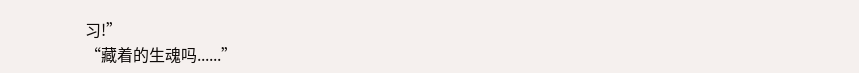习!”
“藏着的生魂吗......”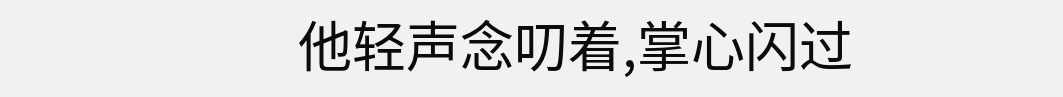他轻声念叨着,掌心闪过